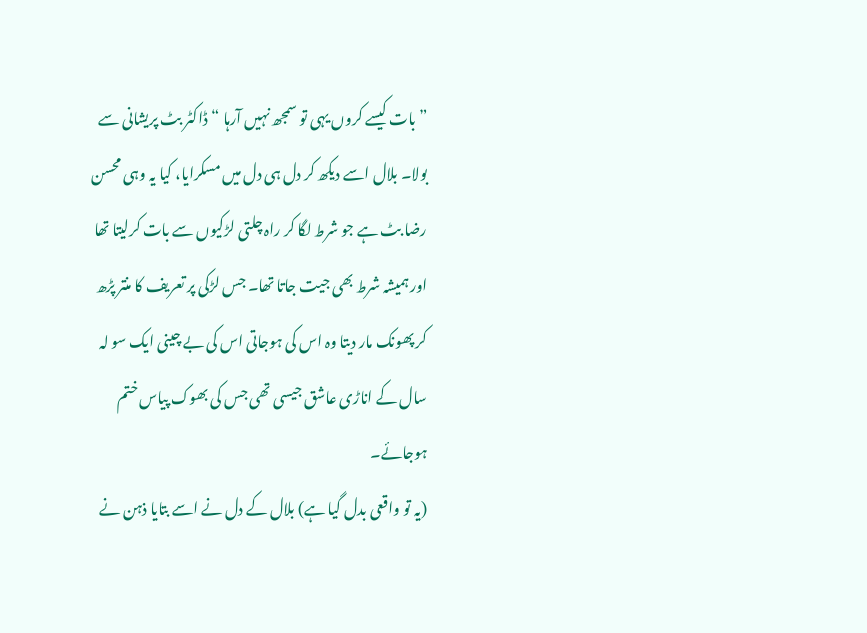”بات کیسے کروں یہی تو سمجھ نہیں آرہا “ڈاکٹر بٹ پریشانی سے بولا۔ بلال اسے دیکھ کر دل ہی دل میں مسکرایا، کیا یہ وہی محسن رضا بٹ ہے جو شرط لگا کر راہ چلتی لڑکیوں سے بات کرلیتا تھا اور ہمیشہ شرط بھی جیت جاتا تھا۔ جس لڑکی پر تعریف کا منتر پڑھ کر پھونک مار دیتا وہ اس کی ہوجاتی اس کی بے چینی ایک سو لہ سال کے اناڑی عاشق جیسی تھی جس کی بھوک پیاس ختم ہوجائے۔
(یہ تو واقعی بدل گیا ہے) بلال کے دل نے اسے بتایا ذہن نے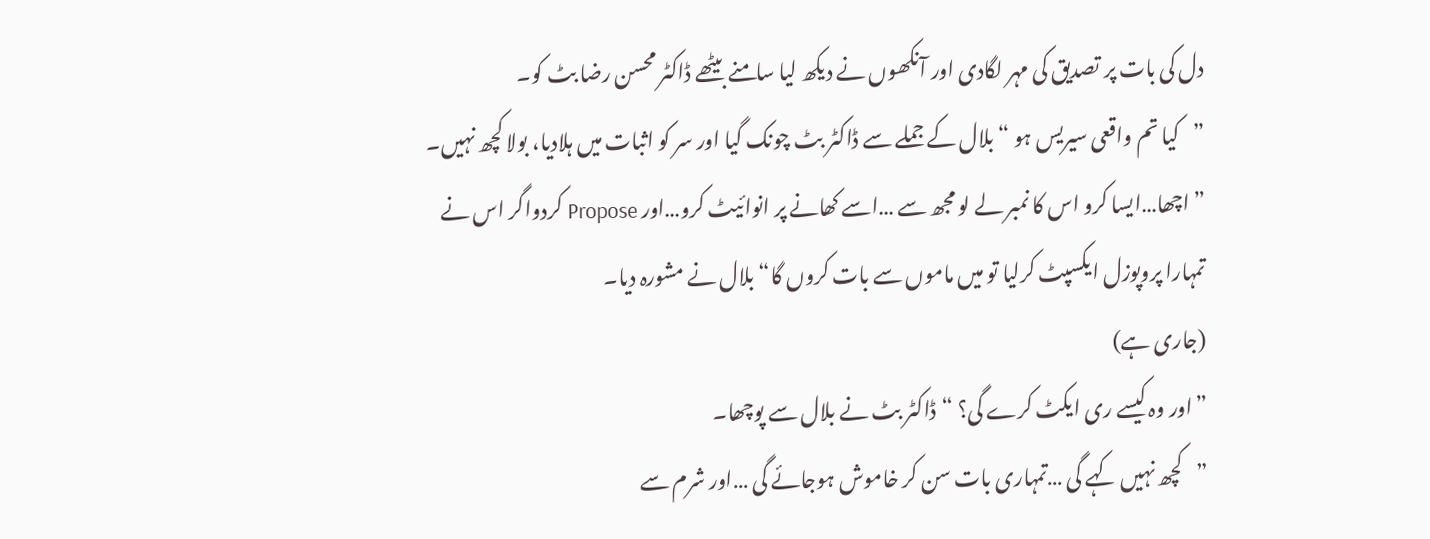دل کی بات پر تصدیق کی مہر لگادی اور آنکھوں نے دیکھ لیا سامنے بیٹھے ڈاکٹر محسن رضا بٹ کو۔
”کیا تم واقعی سیریس ہو “بلال کے جملے سے ڈاکٹر بٹ چونک گیا اور سر کو اثبات میں ہلادیا، بولا کچھ نہیں۔
”اچھا…ایسا کرو اس کا نمبر لے لو مجھ سے …اسے کھانے پر انوائیٹ کرو…اور Propose کردواگر اس نے تمہارا پروپوزل ایکسپٹ کرلیا تو میں ماموں سے بات کروں گا“بلال نے مشورہ دیا۔
(جاری ہے)
”اور وہ کیسے ری ایکٹ کرے گی؟ “ڈاکٹر بٹ نے بلال سے پوچھا۔
”کچھ نہیں کہے گی …تمہاری بات سن کر خاموش ہوجائے گی …اور شرم سے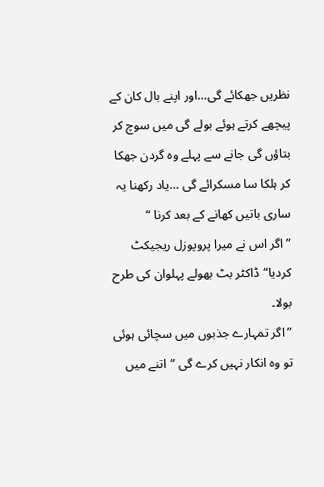نظریں جھکائے گی…اور اپنے بال کان کے پیچھے کرتے ہوئے بولے گی میں سوچ کر بتاؤں گی جانے سے پہلے وہ گردن جھکا کر ہلکا سا مسکرائے گی …یاد رکھنا یہ ساری باتیں کھانے کے بعد کرنا “
”اگر اس نے میرا پروپوزل ریجیکٹ کردیا“ڈاکٹر بٹ بھولے پہلوان کی طرح بولا۔
”اگر تمہارے جذبوں میں سچائی ہوئی تو وہ انکار نہیں کرے گی “اتنے میں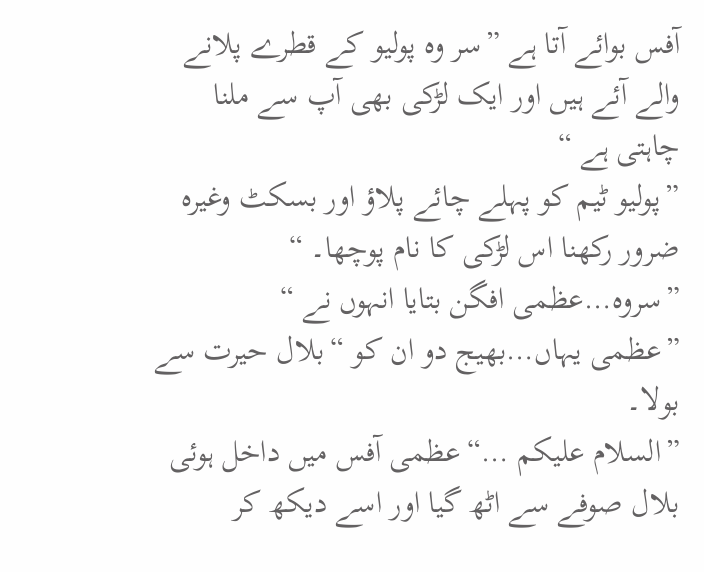آفس بوائے آتا ہے ”سر وہ پولیو کے قطرے پلانے والے آئے ہیں اور ایک لڑکی بھی آپ سے ملنا چاہتی ہے “
”پولیو ٹیم کو پہلے چائے پلاؤ اور بسکٹ وغیرہ ضرور رکھنا اس لڑکی کا نام پوچھا۔ “
”سروہ…عظمی افگن بتایا انہوں نے “
”عظمی یہاں…بھیج دو ان کو “بلال حیرت سے بولا۔
”السلام علیکم …“عظمی آفس میں داخل ہوئی بلال صوفے سے اٹھ گیا اور اسے دیکھ کر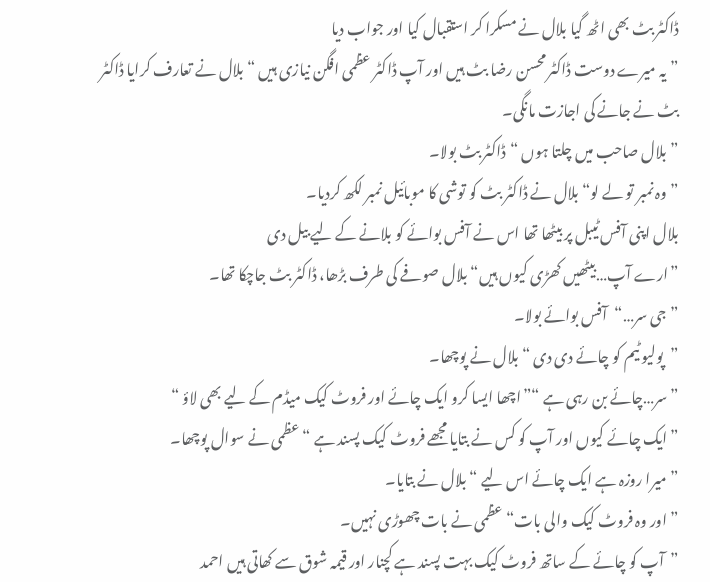ڈاکٹر بٹ بھی اٹھ گیا بلال نے مسکرا کر استقبال کیا اور جواب دیا
”یہ میرے دوست ڈاکٹر محسن رضا بٹ ہیں اور آپ ڈاکٹر عظمی افگن نیازی ہیں “بلال نے تعارف کرایا ڈاکٹر بٹ نے جانے کی اجازت مانگی۔
”بلال صاحب میں چلتا ہوں “ڈاکٹر بٹ بولا۔
”وہ نمبر تو لے لو“بلال نے ڈاکٹر بٹ کو توشی کا موبائیل نمبر لکھ کردیا۔
بلال اپنی آفس ٹیبل پر بیٹھا تھا اس نے آفس بوائے کو بلانے کے لیے بیل دی
”ارے آپ…بیٹھیں کھڑی کیوں ہیں“بلال صوفے کی طرف بڑھا، ڈاکٹر بٹ جاچکا تھا۔
”جی سر…“آفس بوائے بولا۔
”پولیو ٹیم کو چائے دی دی “بلال نے پوچھا۔
”سر…چائے بن رہی ہے “”اچھا ایسا کرو ایک چائے اور فروٹ کیک میڈم کے لیے بھی لاؤ “
”ایک چائے کیوں اور آپ کو کس نے بتایا مجھے فروٹ کیک پسند ہے “عظمی نے سوال پوچھا۔
”میرا روزہ ہے ایک چائے اس لیے “بلال نے بتایا۔
”اور وہ فروٹ کیک والی بات“عظمی نے بات چھوڑی نہیں۔
”آپ کو چائے کے ساتھ فروٹ کیک بہت پسند ہے کچنار اور قیمہ شوق سے کھاتی ہیں احمد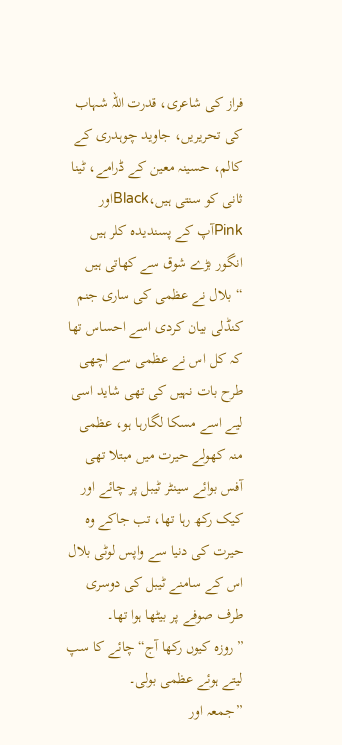فراز کی شاعری، قدرت اللہ شہاب کی تحریریں، جاوید چوہدری کے کالم، حسینہ معین کے ڈرامے، ٹینا ثانی کو سنتی ہیں،Blackاور Pinkآپ کے پسندیدہ کلر ہیں انگور بڑے شوق سے کھاتی ہیں “بلال نے عظمی کی ساری جنم کنڈلی بیان کردی اسے احساس تھا کہ کل اس نے عظمی سے اچھی طرح بات نہیں کی تھی شاید اسی لیے اسے مسکا لگارہا ہو، عظمی منہ کھولے حیرت میں مبتلا تھی آفس بوائے سینٹر ٹیبل پر چائے اور کیک رکھ رہا تھا، تب جاکے وہ حیرت کی دنیا سے واپس لوٹی بلال اس کے سامنے ٹیبل کی دوسری طرف صوفے پر بیٹھا ہوا تھا۔
”روزہ کیوں رکھا آج“چائے کا سپ لیتے ہوئے عظمی بولی۔
”جمعہ اور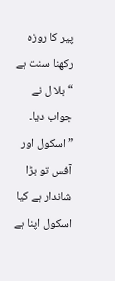پیر کا روزہ رکھنا سنت ہے “بلا ل نے جواب دیا۔
”اسکول اور آفس تو بڑا شاندار ہے کیا اسکول اپنا ہے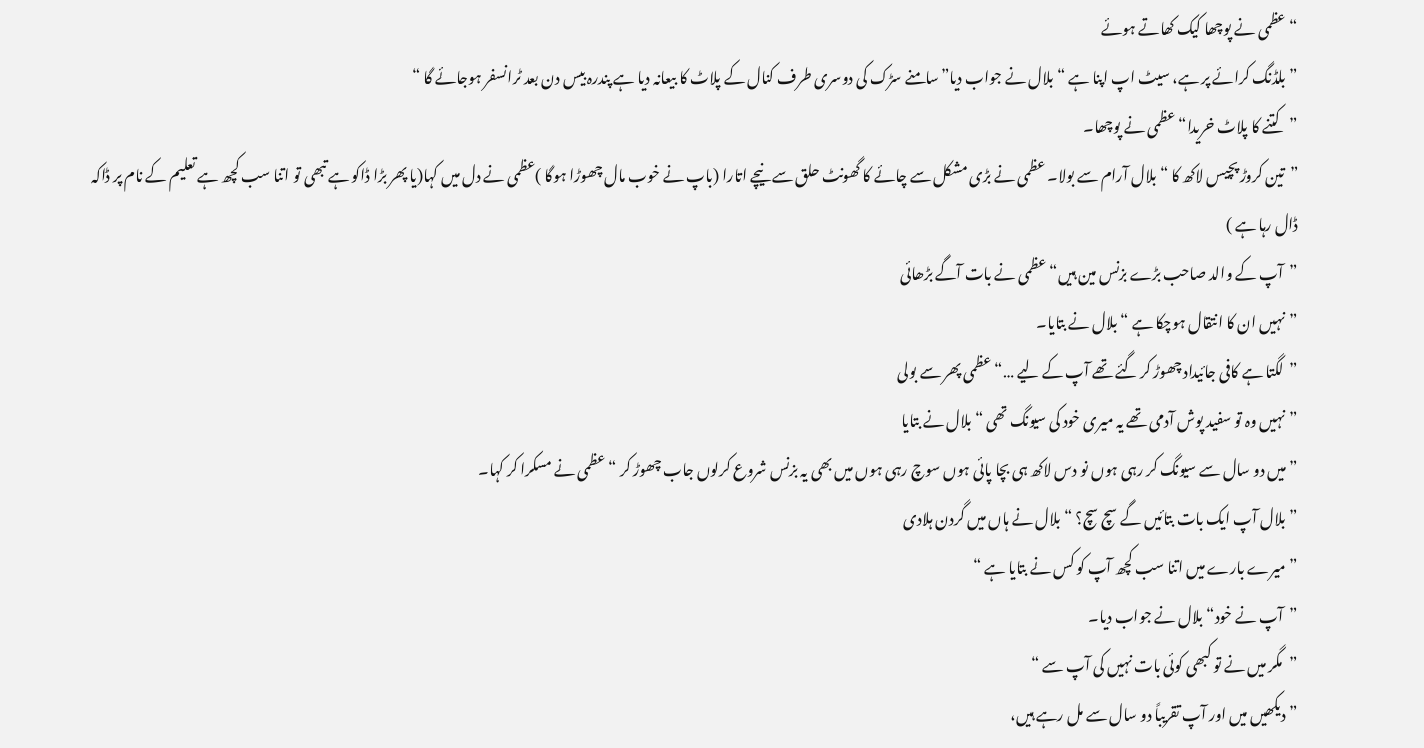“عظمی نے پوچھا کیک کھاتے ہوئے
”بلڈنگ کرائے پر ہے، سیٹ اپ اپنا ہے “بلال نے جواب دیا”سامنے سڑک کی دوسری طرف کنال کے پلاٹ کا بیعانہ دیا ہے پندرہ بیس دن بعد ٹرانسفر ہوجائے گا “
”کتنے کا پلاٹ خریدا“عظمی نے پوچھا۔
”تین کروڑ پچیس لاکھ کا “بلال آرام سے بولا۔ عظمی نے بڑی مشکل سے چائے کا گھونٹ حلق سے نیچے اتارا (باپ نے خوب مال چھوڑا ہوگا )عظمی نے دل میں کہا(یا پھر بڑا ڈاکو ہے تبھی تو اتنا سب کچھ ہے تعلیم کے نام پر ڈاکہ ڈال رہا ہے )
”آپ کے والد صاحب بڑے بزنس مین ہیں“عظمی نے بات آگے بڑھائی
”نہیں ان کا انتقال ہوچکا ہے “بلال نے بتایا۔
”لگتا ہے کافی جائیداد چھوڑ کر گئے تھے آپ کے لیے …“عظمی پھر سے بولی
”نہیں وہ تو سفید پوش آدمی تھے یہ میری خود کی سیونگ تھی “بلال نے بتایا
”میں دو سال سے سیونگ کر رہی ہوں نو دس لاکھ ہی بچا پائی ہوں سوچ رہی ہوں میں بھی یہ بزنس شروع کرلوں جاب چھوڑ کر “عظمی نے مسکرا کر کہا۔
”بلال آپ ایک بات بتائیں گے سچ سچ؟ “بلال نے ہاں میں گردن ہلادی
”میرے بارے میں اتنا سب کچھ آپ کو کس نے بتایا ہے “
”آپ نے خود“بلال نے جواب دیا۔
”مگر میں نے تو کبھی کوئی بات نہیں کی آپ سے “
”دیکھیں میں اور آپ تقریباً دو سال سے مل رہے ہیں،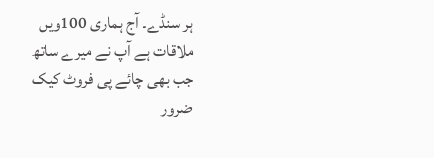ہر سنڈے۔ آج ہماری 100ویں ملاقات ہے آپ نے میرے ساتھ جب بھی چائے پی فروٹ کیک ضرور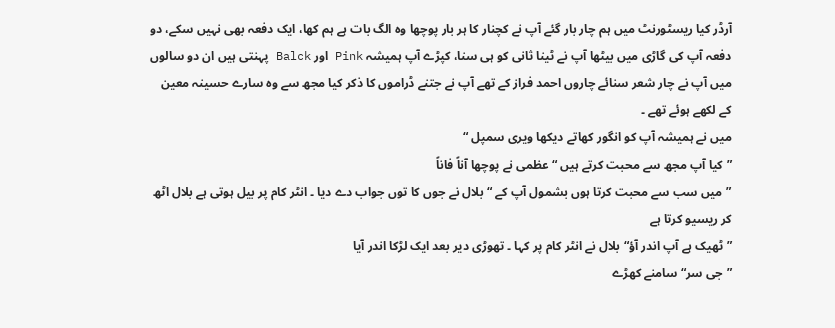آرڈر کیا ریسٹورنٹ میں ہم چار بار گئے آپ نے کچنار کا ہر بار پوچھا وہ الگ بات ہے ہم کھا، ایک دفعہ بھی نہیں سکے، دو دفعہ آپ کی گاڑی میں بیٹھا آپ نے ٹینا ثانی کو ہی سنا، کپڑے آپ ہمیشہ Pink اور Balck پہنتی ہیں ان دو سالوں میں آپ نے چار شعر سنائے چاروں احمد فراز کے تھے آپ نے جتنے ڈراموں کا ذکر کیا مجھ سے وہ سارے حسینہ معین کے لکھے ہوئے تھے ۔
میں نے ہمیشہ آپ کو انگور کھاتے دیکھا ویری سمپل “
”کیا آپ مجھ سے محبت کرتے ہیں “عظمی نے پوچھا آناً فاناً
”میں سب سے محبت کرتا ہوں بشمول آپ کے “بلال نے جوں کا توں جواب دے دیا ۔ انٹر کام پر بیل ہوتی ہے بلال اٹھ کر ریسیو کرتا ہے
”ٹھیک ہے آپ اندر آؤ“بلال نے انٹر کام پر کہا ۔ تھوڑی دیر بعد ایک لڑکا اندر آیا
”جی سر“سامنے کھڑے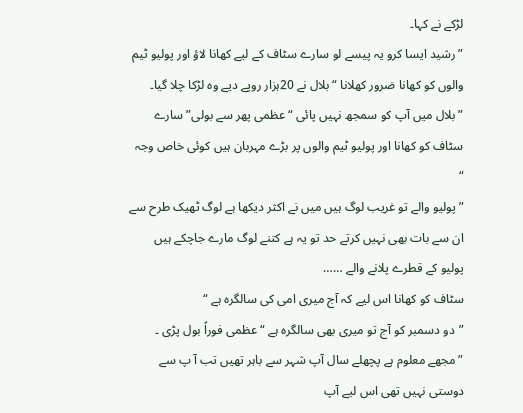لڑکے نے کہا۔
”رشید ایسا کرو یہ پیسے لو سارے سٹاف کے لیے کھانا لاؤ اور پولیو ٹیم والوں کو کھانا ضرور کھلانا “بلال نے 20ہزار روپے دیے وہ لڑکا چلا گیا۔
”بلال میں آپ کو سمجھ نہیں پائی “عظمی پھر سے بولی”سارے سٹاف کو کھانا اور پولیو ٹیم والوں پر بڑے مہربان ہیں کوئی خاص وجہ “
”پولیو والے تو غریب لوگ ہیں میں نے اکثر دیکھا ہے لوگ ٹھیک طرح سے ان سے بات بھی نہیں کرتے حد تو یہ ہے کتنے لوگ مارے جاچکے ہیں پولیو کے قطرے پلانے والے ……
سٹاف کو کھانا اس لیے کہ آج میری امی کی سالگرہ ہے “
”دو دسمبر کو آج تو میری بھی سالگرہ ہے “عظمی فوراً بول پڑی ۔
”مجھے معلوم ہے پچھلے سال آپ شہر سے باہر تھیں تب آ پ سے دوستی نہیں تھی اس لیے آپ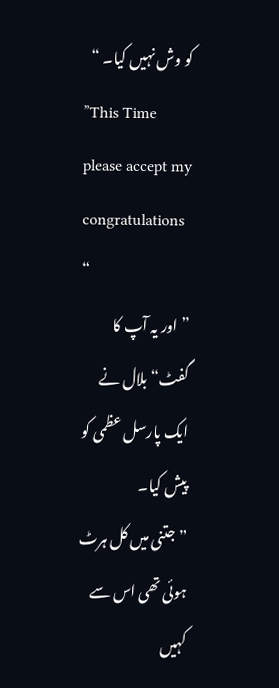کو وش نہیں کیا۔ “
”This Time please accept my congratulations “
”اور یہ آپ کا گفٹ“بلال نے ایک پارسل عظمی کو پیش کیا۔
”جتنی میں کل ہرٹ ہوئی تھی اس سے کہیں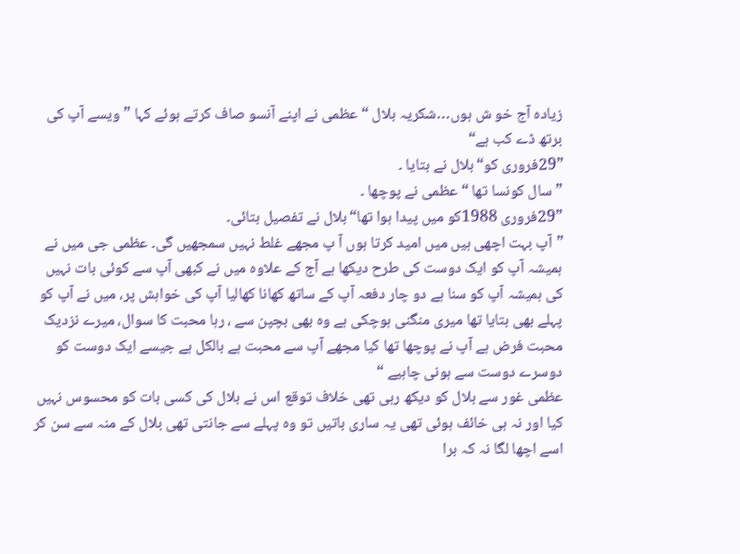زیادہ آج خو ش ہوں…شکریہ بلال “عظمی نے اپنے آنسو صاف کرتے ہوئے کہا ”ویسے آپ کی برتھ ڈے کب ہے“
”29فروری کو“بلال نے بتایا ۔
”سال کونسا تھا “عظمی نے پوچھا ۔
”29فروری 1988کو میں پیدا ہوا تھا“بلال نے تفصیل بتائی۔
”آپ بہت اچھی ہیں میں امید کرتا ہوں آ پ مجھے غلط نہیں سمجھیں گی۔ عظمی جی میں نے ہمیشہ آپ کو ایک دوست کی طرح دیکھا ہے آج کے علاوہ میں نے کبھی آپ سے کوئی بات نہیں کی ہمیشہ آپ کو سنا ہے دو چار دفعہ آپ کے ساتھ کھانا کھالیا آپ کی خواہش پر، میں نے آپ کو پہلے بھی بتایا تھا میری منگنی ہوچکی ہے وہ بھی بچپن سے ، رہا محبت کا سوال، میرے نزدیک محبت فرض ہے آپ نے پوچھا تھا کیا مجھے آپ سے محبت ہے بالکل ہے جیسے ایک دوست کو دوسرے دوست سے ہونی چاہیے “
عظمی غور سے بلال کو دیکھ رہی تھی خلاف توقع اس نے بلال کی کسی بات کو محسوس نہیں کیا اور نہ ہی خائف ہوئی تھی یہ ساری باتیں تو وہ پہلے سے جانتی تھی بلال کے منہ سے سن کر اسے اچھا لگا نہ کہ برا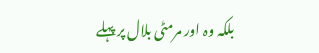بلکہ وہ اور مرمٹی بلال پر پہلے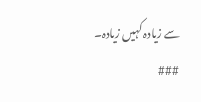سے زیادہ کہیں زیادہ۔
###